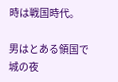時は戦国時代。

男はとある領国で城の夜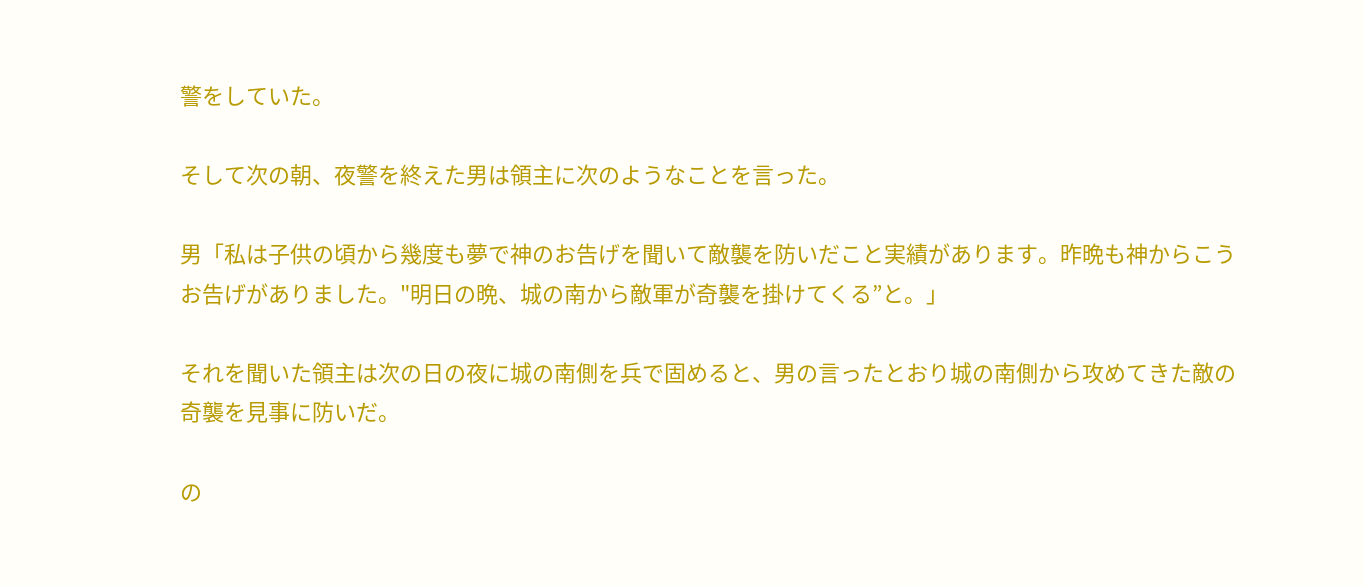警をしていた。

そして次の朝、夜警を終えた男は領主に次のようなことを言った。

男「私は子供の頃から幾度も夢で神のお告げを聞いて敵襲を防いだこと実績があります。昨晩も神からこうお告げがありました。"明日の晩、城の南から敵軍が奇襲を掛けてくる”と。」

それを聞いた領主は次の日の夜に城の南側を兵で固めると、男の言ったとおり城の南側から攻めてきた敵の奇襲を見事に防いだ。

の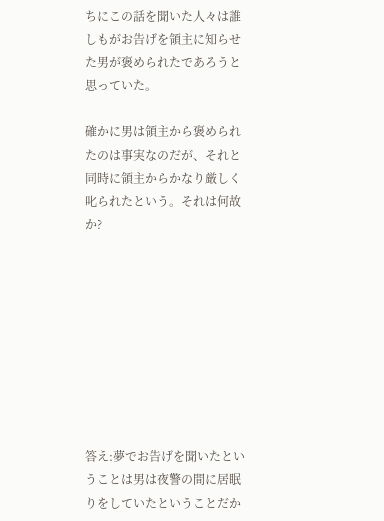ちにこの話を聞いた人々は誰しもがお告げを領主に知らせた男が褒められたであろうと思っていた。

確かに男は領主から褒められたのは事実なのだが、それと同時に領主からかなり厳しく叱られたという。それは何故か?









答え:夢でお告げを聞いたということは男は夜警の間に居眠りをしていたということだか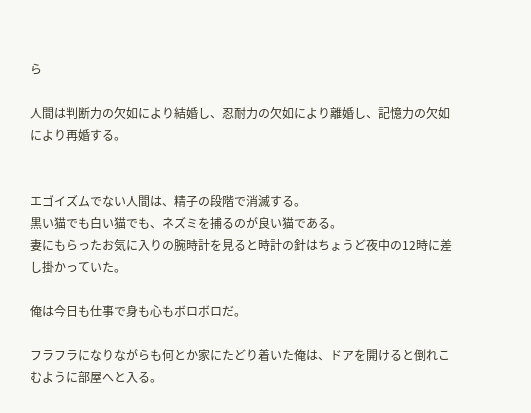ら

人間は判断力の欠如により結婚し、忍耐力の欠如により離婚し、記憶力の欠如により再婚する。


エゴイズムでない人間は、精子の段階で消滅する。
黒い猫でも白い猫でも、ネズミを捕るのが良い猫である。
妻にもらったお気に入りの腕時計を見ると時計の針はちょうど夜中の12時に差し掛かっていた。

俺は今日も仕事で身も心もボロボロだ。

フラフラになりながらも何とか家にたどり着いた俺は、ドアを開けると倒れこむように部屋へと入る。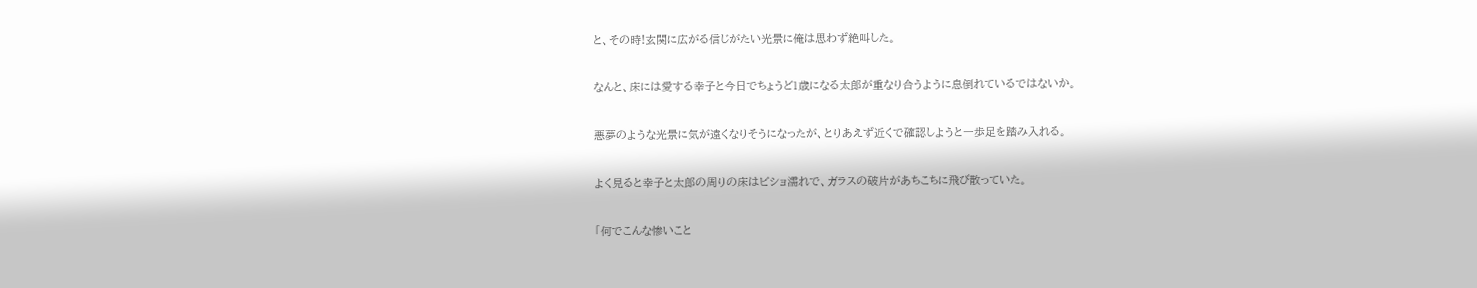と、その時!玄関に広がる信じがたい光景に俺は思わず絶叫した。

なんと、床には愛する幸子と今日でちょうど1歳になる太郎が重なり合うように息倒れているではないか。

悪夢のような光景に気が遠くなりそうになったが、とりあえず近くで確認しようと一歩足を踏み入れる。

よく見ると幸子と太郎の周りの床はビショ濡れで、ガラスの破片があちこちに飛び散っていた。

「何でこんな惨いこと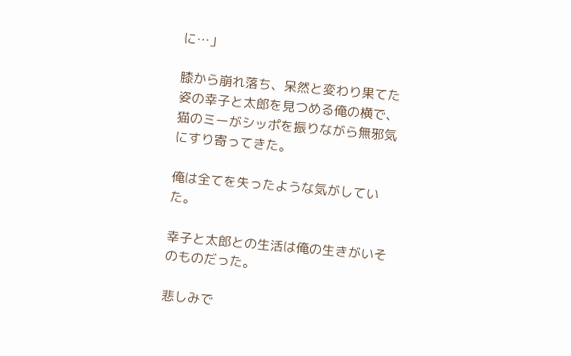に…」

膝から崩れ落ち、呆然と変わり果てた姿の幸子と太郎を見つめる俺の横で、猫のミーがシッポを振りながら無邪気にすり寄ってきた。

俺は全てを失ったような気がしていた。

幸子と太郎との生活は俺の生きがいそのものだった。

悲しみで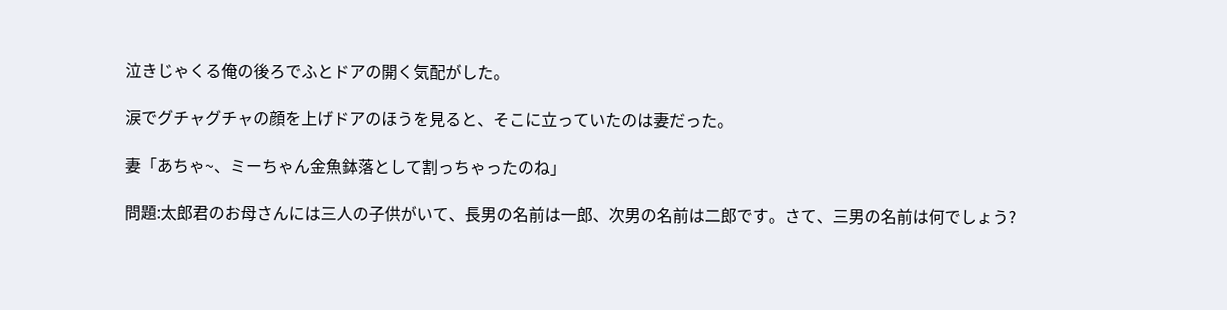泣きじゃくる俺の後ろでふとドアの開く気配がした。

涙でグチャグチャの顔を上げドアのほうを見ると、そこに立っていたのは妻だった。

妻「あちゃ~、ミーちゃん金魚鉢落として割っちゃったのね」

問題:太郎君のお母さんには三人の子供がいて、長男の名前は一郎、次男の名前は二郎です。さて、三男の名前は何でしょう?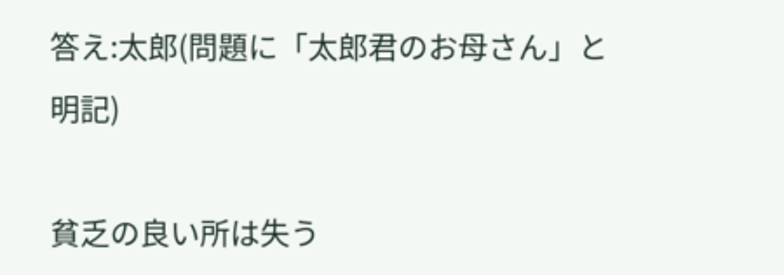答え:太郎(問題に「太郎君のお母さん」と明記)

貧乏の良い所は失う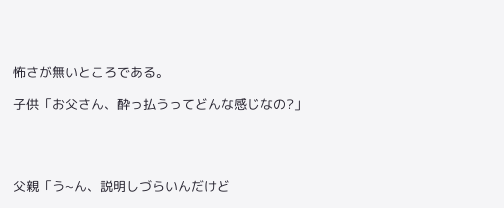怖さが無いところである。

子供「お父さん、酔っ払うってどんな感じなの?」




父親「う~ん、説明しづらいんだけど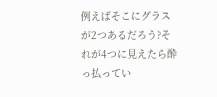例えばそこにグラスが2つあるだろう?それが4つに見えたら酔っ払ってい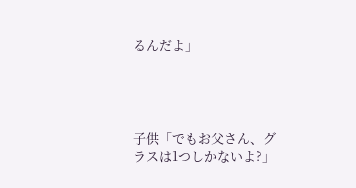るんだよ」




子供「でもお父さん、グラスは1つしかないよ?」